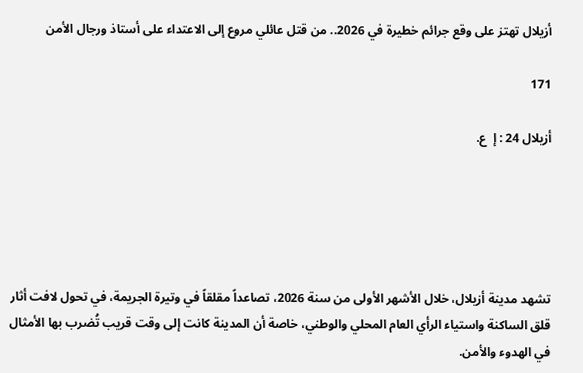أزيلال تهتز على وقع جرائم خطيرة في 2026.. من قتل عائلي مروع إلى الاعتداء على أستاذ ورجال الأمن

171

أزيلال 24 : إ  ع.





تشهد مدينة أزيلال، خلال الأشهر الأولى من سنة 2026، تصاعداً مقلقاً في وتيرة الجريمة، في تحول لافت أثار قلق الساكنة واستياء الرأي العام المحلي والوطني، خاصة أن المدينة كانت إلى وقت قريب تُضرب بها الأمثال في الهدوء والأمن.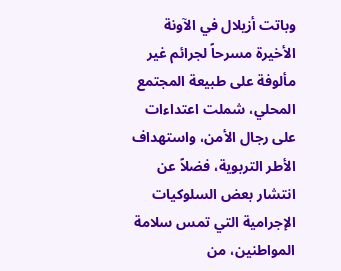وباتت أزيلال في الآونة الأخيرة مسرحاً لجرائم غير مألوفة على طبيعة المجتمع المحلي، شملت اعتداءات على رجال الأمن، واستهداف الأطر التربوية، فضلاً عن انتشار بعض السلوكيات الإجرامية التي تمس سلامة المواطنين، من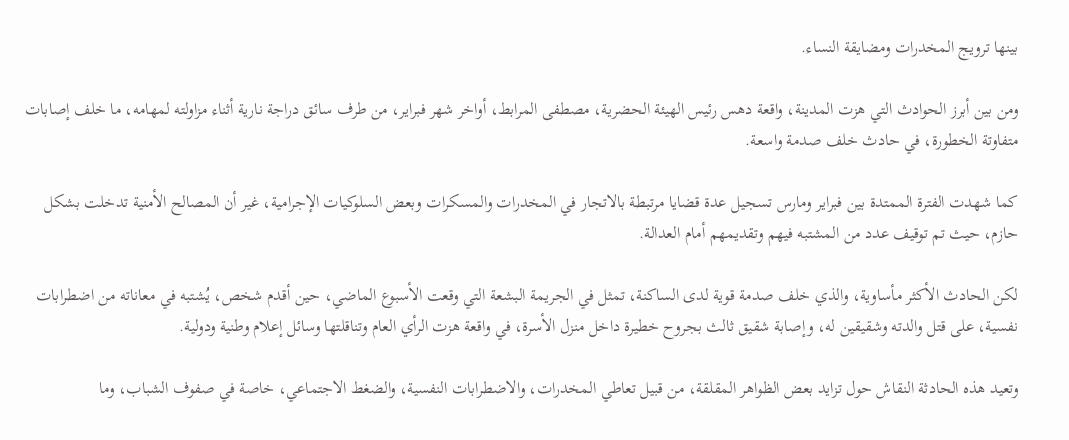بينها ترويج المخدرات ومضايقة النساء.

ومن بين أبرز الحوادث التي هزت المدينة، واقعة دهس رئيس الهيئة الحضرية، مصطفى المرابط، أواخر شهر فبراير، من طرف سائق دراجة نارية أثناء مزاولته لمهامه، ما خلف إصابات متفاوتة الخطورة، في حادث خلف صدمة واسعة.

كما شهدت الفترة الممتدة بين فبراير ومارس تسجيل عدة قضايا مرتبطة بالاتجار في المخدرات والمسكرات وبعض السلوكيات الإجرامية، غير أن المصالح الأمنية تدخلت بشكل حازم، حيث تم توقيف عدد من المشتبه فيهم وتقديمهم أمام العدالة.

لكن الحادث الأكثر مأساوية، والذي خلف صدمة قوية لدى الساكنة، تمثل في الجريمة البشعة التي وقعت الأسبوع الماضي، حين أقدم شخص، يُشتبه في معاناته من اضطرابات نفسية، على قتل والدته وشقيقين له، وإصابة شقيق ثالث بجروح خطيرة داخل منزل الأسرة، في واقعة هزت الرأي العام وتناقلتها وسائل إعلام وطنية ودولية.

وتعيد هذه الحادثة النقاش حول تزايد بعض الظواهر المقلقة، من قبيل تعاطي المخدرات، والاضطرابات النفسية، والضغط الاجتماعي، خاصة في صفوف الشباب، وما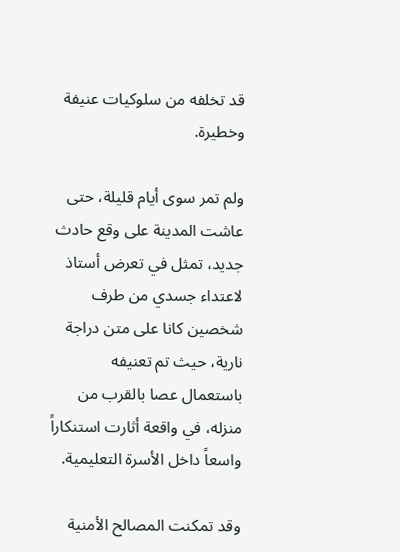قد تخلفه من سلوكيات عنيفة وخطيرة.

ولم تمر سوى أيام قليلة، حتى عاشت المدينة على وقع حادث جديد، تمثل في تعرض أستاذ لاعتداء جسدي من طرف شخصين كانا على متن دراجة نارية، حيث تم تعنيفه باستعمال عصا بالقرب من منزله، في واقعة أثارت استنكاراً واسعاً داخل الأسرة التعليمية.

وقد تمكنت المصالح الأمنية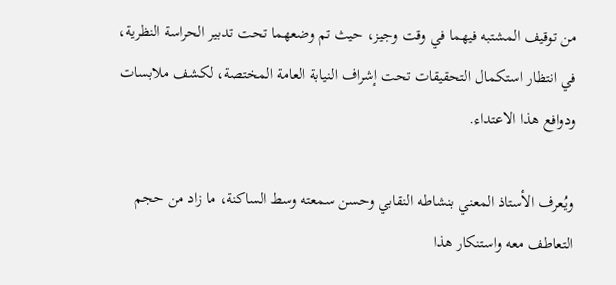من توقيف المشتبه فيهما في وقت وجيز، حيث تم وضعهما تحت تدبير الحراسة النظرية، في انتظار استكمال التحقيقات تحت إشراف النيابة العامة المختصة، لكشف ملابسات ودوافع هذا الاعتداء.

ويُعرف الأستاذ المعني بنشاطه النقابي وحسن سمعته وسط الساكنة، ما زاد من حجم التعاطف معه واستنكار هذا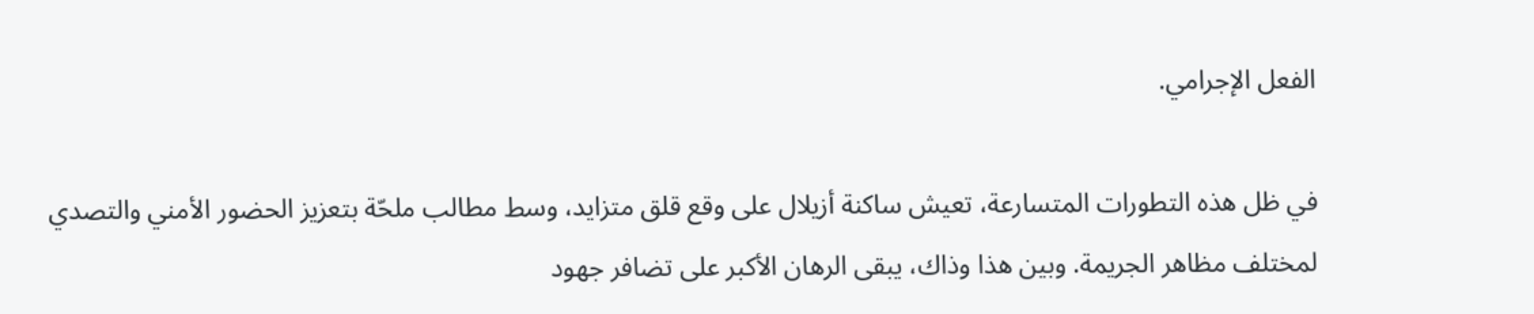الفعل الإجرامي.

في ظل هذه التطورات المتسارعة، تعيش ساكنة أزيلال على وقع قلق متزايد، وسط مطالب ملحّة بتعزيز الحضور الأمني والتصدي لمختلف مظاهر الجريمة. وبين هذا وذاك، يبقى الرهان الأكبر على تضافر جهود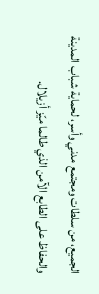الجميع، من سلطات ومجتمع مدني وأسر، لحماية شباب المدينة والحفاظ على الطابع الآمن الذي طالما ميّز أزيلال.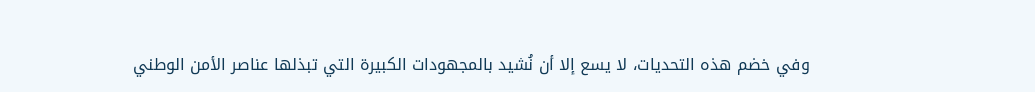وفي خضم هذه التحديات، لا يسع إلا أن نُشيد بالمجهودات الكبيرة التي تبذلها عناصر الأمن الوطني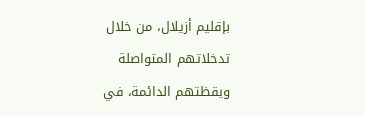بإقليم أزيلال، من خلال تدخلاتهم المتواصلة ويقظتهم الدائمة، في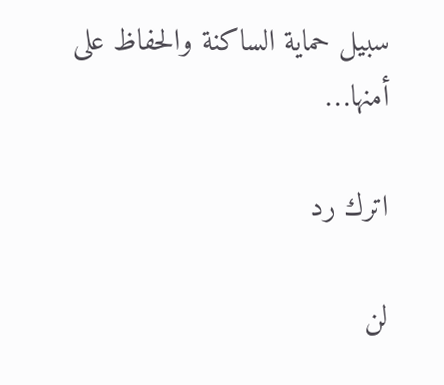سبيل حماية الساكنة والحفاظ على أمنها…

اترك رد

لن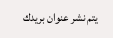يتم نشر عنوان بريدك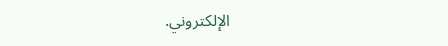الإلكتروني.